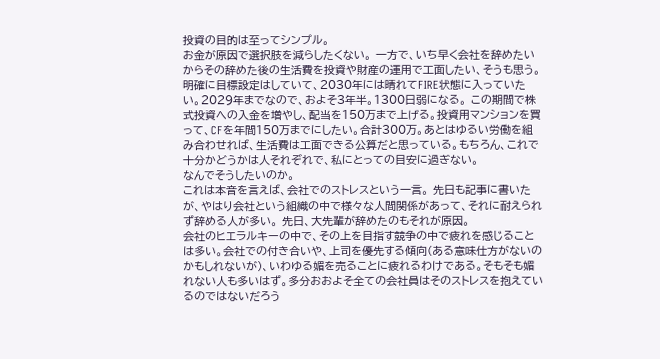投資の目的は至ってシンプル。
お金が原因で選択肢を減らしたくない。 一方で、いち早く会社を辞めたいからその辞めた後の生活費を投資や財産の運用で工面したい、そうも思う。
明確に目標設定はしていて、2030年には晴れてFIRE状態に入っていたい。2029年までなので、およそ3年半。1300日弱になる。 この期間で株式投資への入金を増やし、配当を150万まで上げる。投資用マンションを買って、CFを年間150万までにしたい。合計300万。あとはゆるい労働を組み合わせれば、生活費は工面できる公算だと思っている。もちろん、これで十分かどうかは人それぞれで、私にとっての目安に過ぎない。
なんでそうしたいのか。
これは本音を言えば、会社でのストレスという一言。 先日も記事に書いたが、やはり会社という組織の中で様々な人間関係があって、それに耐えられず辞める人が多い。 先日、大先輩が辞めたのもそれが原因。
会社のヒエラルキーの中で、その上を目指す競争の中で疲れを感じることは多い。会社での付き合いや、上司を優先する傾向(ある意味仕方がないのかもしれないが)、いわゆる媚を売ることに疲れるわけである。そもそも媚れない人も多いはず。多分おおよそ全ての会社員はそのストレスを抱えているのではないだろう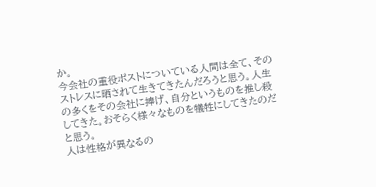か。
今会社の重役ポストについている人間は全て、そのストレスに晒されて生きてきたんだろうと思う。人生の多くをその会社に捧げ、自分というものを推し殺してきた。おそらく様々なものを犠牲にしてきたのだと思う。
人は性格が異なるの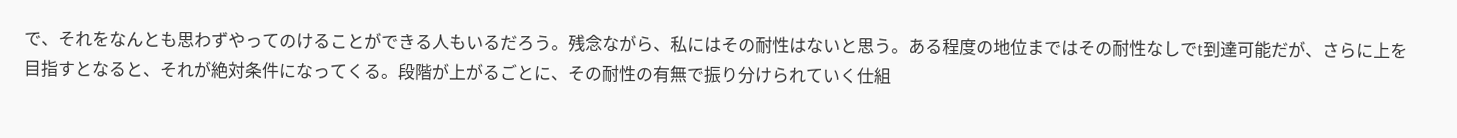で、それをなんとも思わずやってのけることができる人もいるだろう。残念ながら、私にはその耐性はないと思う。ある程度の地位まではその耐性なしでt到達可能だが、さらに上を目指すとなると、それが絶対条件になってくる。段階が上がるごとに、その耐性の有無で振り分けられていく仕組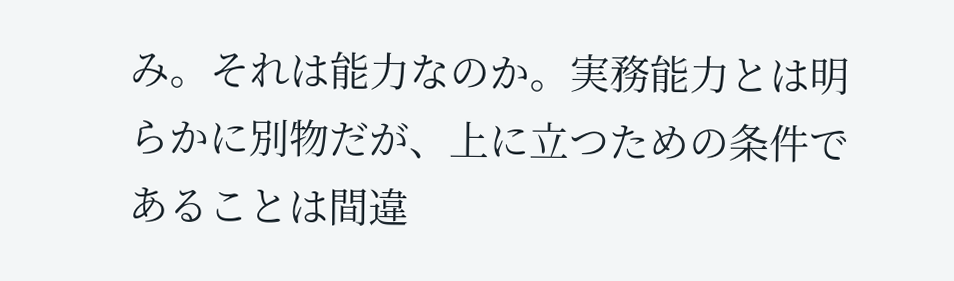み。それは能力なのか。実務能力とは明らかに別物だが、上に立つための条件であることは間違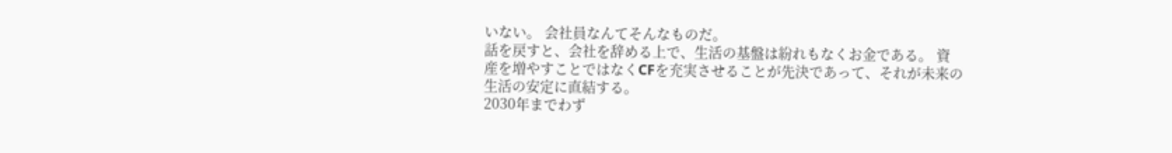いない。 会社員なんてそんなものだ。
話を戻すと、会社を辞める上で、生活の基盤は紛れもなくお金である。 資産を増やすことではなくCFを充実させることが先決であって、それが未来の生活の安定に直結する。
2030年までわず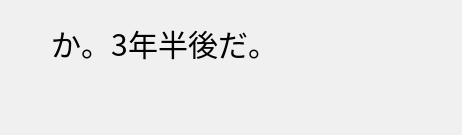か。3年半後だ。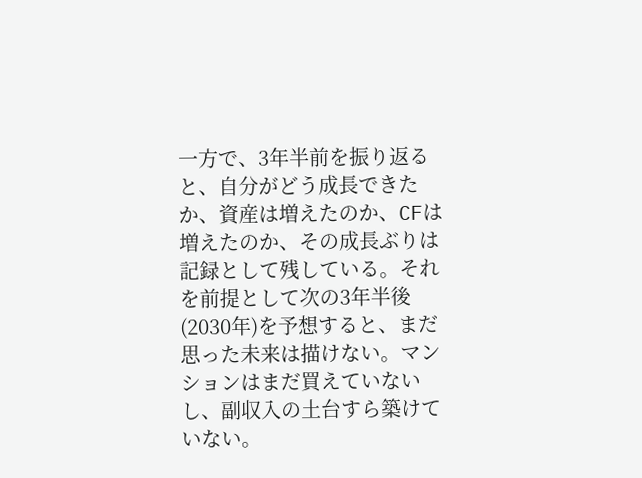一方で、3年半前を振り返ると、自分がどう成長できたか、資産は増えたのか、CFは増えたのか、その成長ぶりは記録として残している。それを前提として次の3年半後(2030年)を予想すると、まだ思った未来は描けない。マンションはまだ買えていないし、副収入の土台すら築けていない。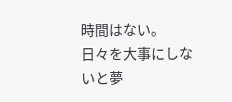時間はない。
日々を大事にしないと夢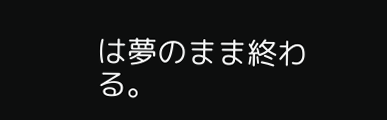は夢のまま終わる。